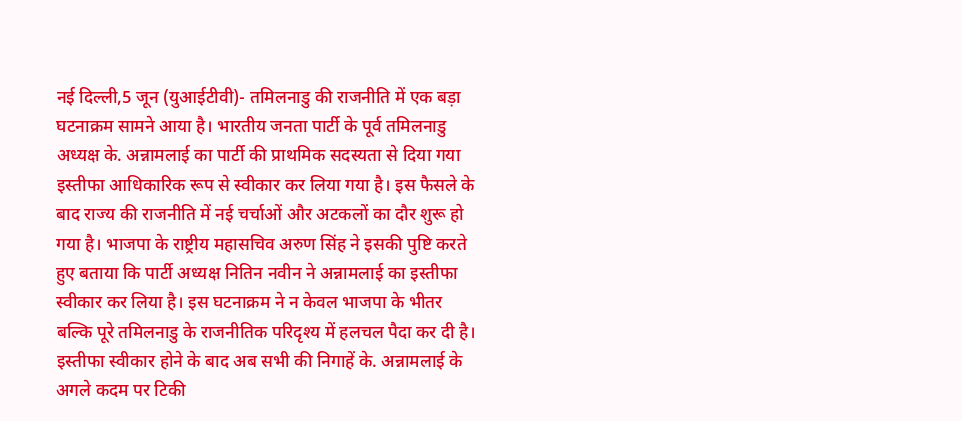नई दिल्ली,5 जून (युआईटीवी)- तमिलनाडु की राजनीति में एक बड़ा घटनाक्रम सामने आया है। भारतीय जनता पार्टी के पूर्व तमिलनाडु अध्यक्ष के. अन्नामलाई का पार्टी की प्राथमिक सदस्यता से दिया गया इस्तीफा आधिकारिक रूप से स्वीकार कर लिया गया है। इस फैसले के बाद राज्य की राजनीति में नई चर्चाओं और अटकलों का दौर शुरू हो गया है। भाजपा के राष्ट्रीय महासचिव अरुण सिंह ने इसकी पुष्टि करते हुए बताया कि पार्टी अध्यक्ष नितिन नवीन ने अन्नामलाई का इस्तीफा स्वीकार कर लिया है। इस घटनाक्रम ने न केवल भाजपा के भीतर बल्कि पूरे तमिलनाडु के राजनीतिक परिदृश्य में हलचल पैदा कर दी है।
इस्तीफा स्वीकार होने के बाद अब सभी की निगाहें के. अन्नामलाई के अगले कदम पर टिकी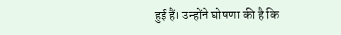हुई हैं। उन्होंने घोषणा की है कि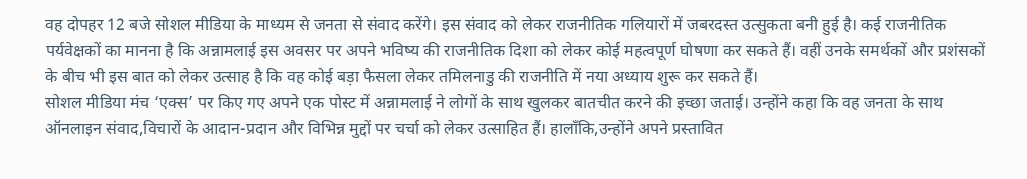वह दोपहर 12 बजे सोशल मीडिया के माध्यम से जनता से संवाद करेंगे। इस संवाद को लेकर राजनीतिक गलियारों में जबरदस्त उत्सुकता बनी हुई है। कई राजनीतिक पर्यवेक्षकों का मानना है कि अन्नामलाई इस अवसर पर अपने भविष्य की राजनीतिक दिशा को लेकर कोई महत्वपूर्ण घोषणा कर सकते हैं। वहीं उनके समर्थकों और प्रशंसकों के बीच भी इस बात को लेकर उत्साह है कि वह कोई बड़ा फैसला लेकर तमिलनाडु की राजनीति में नया अध्याय शुरू कर सकते हैं।
सोशल मीडिया मंच ‘एक्स’ पर किए गए अपने एक पोस्ट में अन्नामलाई ने लोगों के साथ खुलकर बातचीत करने की इच्छा जताई। उन्होंने कहा कि वह जनता के साथ ऑनलाइन संवाद,विचारों के आदान-प्रदान और विभिन्न मुद्दों पर चर्चा को लेकर उत्साहित हैं। हालाँकि,उन्होंने अपने प्रस्तावित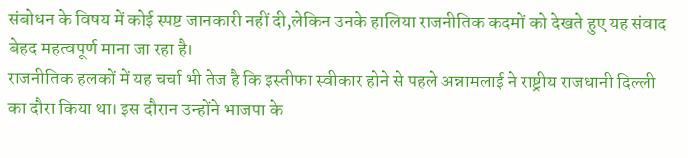संबोधन के विषय में कोई स्पष्ट जानकारी नहीं दी,लेकिन उनके हालिया राजनीतिक कदमों को देखते हुए यह संवाद बेहद महत्वपूर्ण माना जा रहा है।
राजनीतिक हलकों में यह चर्चा भी तेज है कि इस्तीफा स्वीकार होने से पहले अन्नामलाई ने राष्ट्रीय राजधानी दिल्ली का दौरा किया था। इस दौरान उन्होंने भाजपा के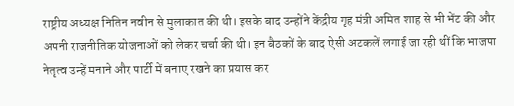राष्ट्रीय अध्यक्ष नितिन नवीन से मुलाकात की थी। इसके बाद उन्होंने केंद्रीय गृह मंत्री अमित शाह से भी भेंट की और अपनी राजनीतिक योजनाओं को लेकर चर्चा की थी। इन बैठकों के बाद ऐसी अटकलें लगाई जा रही थीं कि भाजपा नेतृत्व उन्हें मनाने और पार्टी में बनाए रखने का प्रयास कर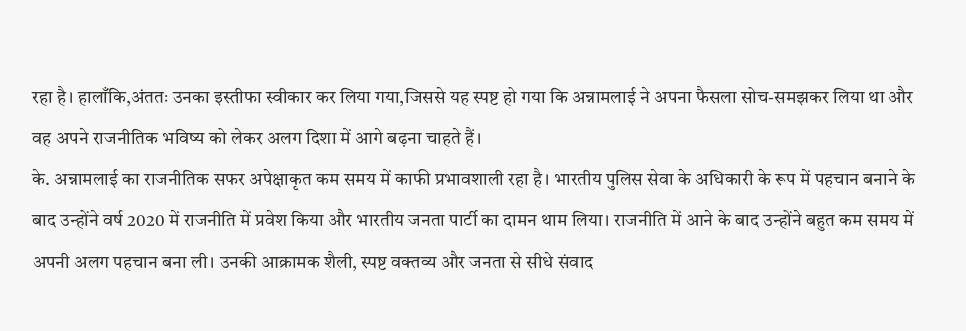रहा है। हालाँकि,अंततः उनका इस्तीफा स्वीकार कर लिया गया,जिससे यह स्पष्ट हो गया कि अन्नामलाई ने अपना फैसला सोच-समझकर लिया था और वह अपने राजनीतिक भविष्य को लेकर अलग दिशा में आगे बढ़ना चाहते हैं।
के. अन्नामलाई का राजनीतिक सफर अपेक्षाकृत कम समय में काफी प्रभावशाली रहा है। भारतीय पुलिस सेवा के अधिकारी के रूप में पहचान बनाने के बाद उन्होंने वर्ष 2020 में राजनीति में प्रवेश किया और भारतीय जनता पार्टी का दामन थाम लिया। राजनीति में आने के बाद उन्होंने बहुत कम समय में अपनी अलग पहचान बना ली। उनकी आक्रामक शैली, स्पष्ट वक्तव्य और जनता से सीधे संवाद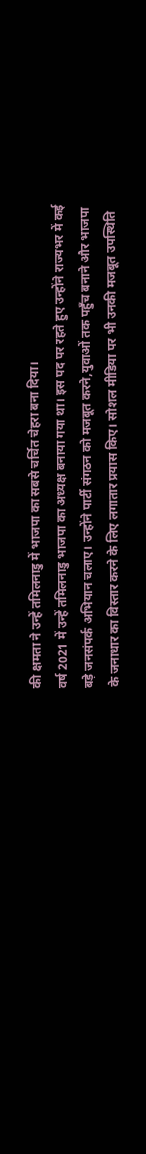की क्षमता ने उन्हें तमिलनाडु में भाजपा का सबसे चर्चित चेहरा बना दिया।
वर्ष 2021 में उन्हें तमिलनाडु भाजपा का अध्यक्ष बनाया गया था। इस पद पर रहते हुए उन्होंने राज्यभर में कई बड़े जनसंपर्क अभियान चलाए। उन्होंने पार्टी संगठन को मजबूत करने,युवाओं तक पहुँच बनाने और भाजपा के जनाधार का विस्तार करने के लिए लगातार प्रयास किए। सोशल मीडिया पर भी उनकी मजबूत उपस्थिति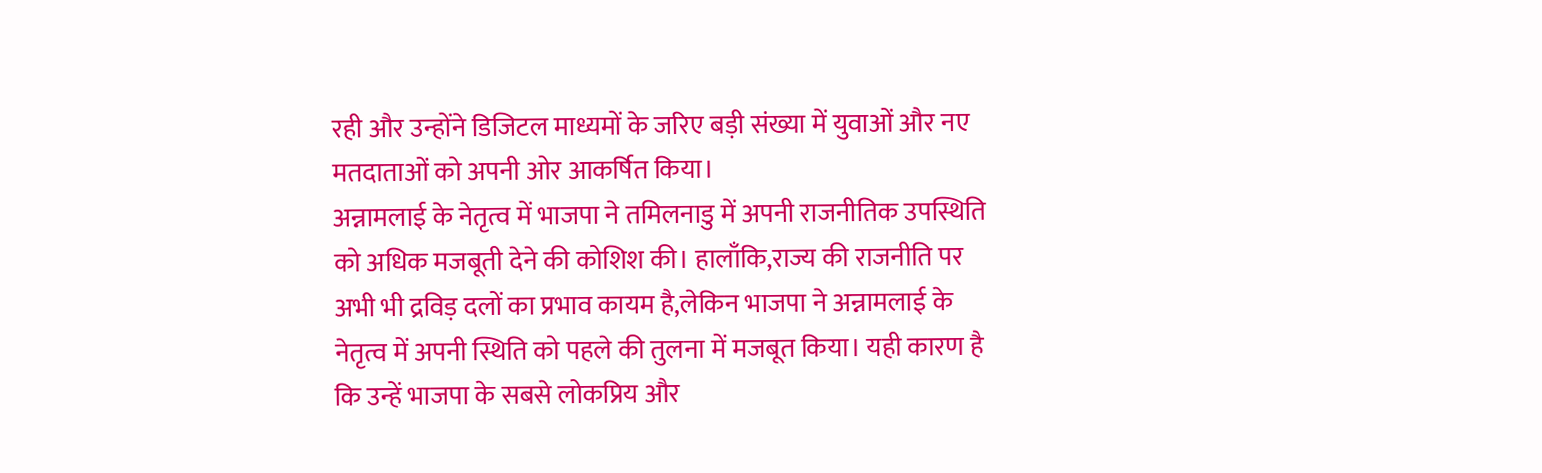रही और उन्होंने डिजिटल माध्यमों के जरिए बड़ी संख्या में युवाओं और नए मतदाताओं को अपनी ओर आकर्षित किया।
अन्नामलाई के नेतृत्व में भाजपा ने तमिलनाडु में अपनी राजनीतिक उपस्थिति को अधिक मजबूती देने की कोशिश की। हालाँकि,राज्य की राजनीति पर अभी भी द्रविड़ दलों का प्रभाव कायम है,लेकिन भाजपा ने अन्नामलाई के नेतृत्व में अपनी स्थिति को पहले की तुलना में मजबूत किया। यही कारण है कि उन्हें भाजपा के सबसे लोकप्रिय और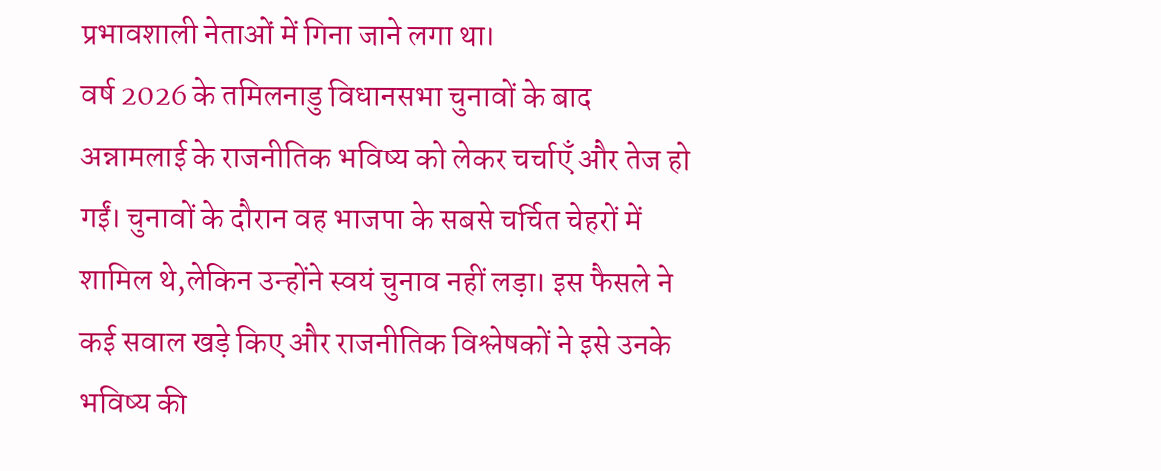प्रभावशाली नेताओं में गिना जाने लगा था।
वर्ष 2026 के तमिलनाडु विधानसभा चुनावों के बाद अन्नामलाई के राजनीतिक भविष्य को लेकर चर्चाएँ और तेज हो गईं। चुनावों के दौरान वह भाजपा के सबसे चर्चित चेहरों में शामिल थे,लेकिन उन्होंने स्वयं चुनाव नहीं लड़ा। इस फैसले ने कई सवाल खड़े किए और राजनीतिक विश्लेषकों ने इसे उनके भविष्य की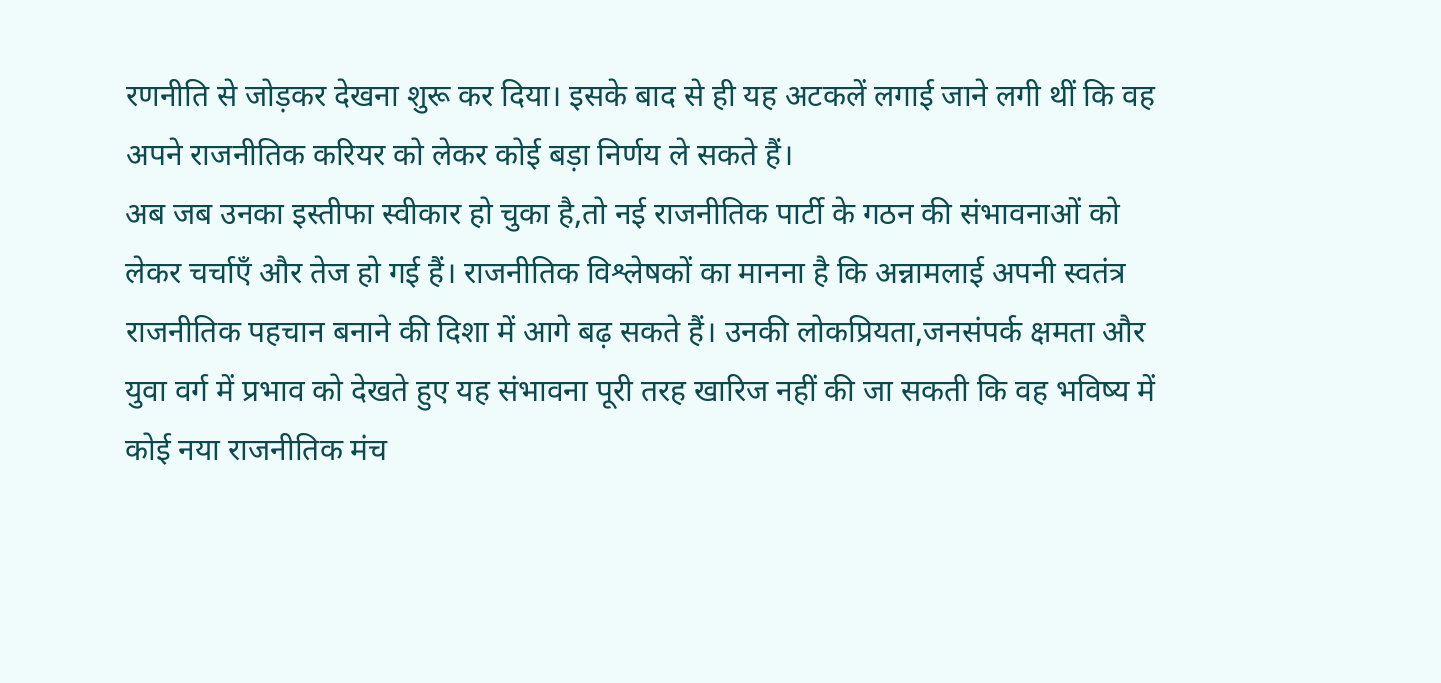रणनीति से जोड़कर देखना शुरू कर दिया। इसके बाद से ही यह अटकलें लगाई जाने लगी थीं कि वह अपने राजनीतिक करियर को लेकर कोई बड़ा निर्णय ले सकते हैं।
अब जब उनका इस्तीफा स्वीकार हो चुका है,तो नई राजनीतिक पार्टी के गठन की संभावनाओं को लेकर चर्चाएँ और तेज हो गई हैं। राजनीतिक विश्लेषकों का मानना है कि अन्नामलाई अपनी स्वतंत्र राजनीतिक पहचान बनाने की दिशा में आगे बढ़ सकते हैं। उनकी लोकप्रियता,जनसंपर्क क्षमता और युवा वर्ग में प्रभाव को देखते हुए यह संभावना पूरी तरह खारिज नहीं की जा सकती कि वह भविष्य में कोई नया राजनीतिक मंच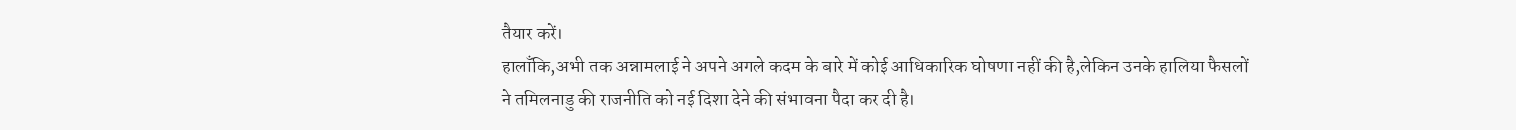तैयार करें।
हालाँकि,अभी तक अन्नामलाई ने अपने अगले कदम के बारे में कोई आधिकारिक घोषणा नहीं की है,लेकिन उनके हालिया फैसलों ने तमिलनाडु की राजनीति को नई दिशा देने की संभावना पैदा कर दी है।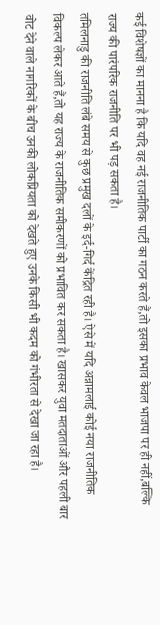कई विशेषज्ञों का मानना है कि यदि वह नई राजनीतिक पार्टी का गठन करते हैं,तो इसका प्रभाव केवल भाजपा पर ही नहीं,बल्कि राज्य की पारंपरिक राजनीति पर भी पड़ सकता है।
तमिलनाडु की राजनीति लंबे समय से कुछ प्रमुख दलों के इर्द-गिर्द केंद्रित रही है। ऐसे में यदि अन्नामलाई कोई नया राजनीतिक विकल्प लेकर आते हैं,तो यह राज्य के राजनीतिक समीकरणों को प्रभावित कर सकता है। खासकर युवा मतदाताओं और पहली बार वोट देने वाले नागरिकों के बीच उनकी लोकप्रियता को देखते हुए उनके किसी भी कदम को गंभीरता से देखा जा रहा है।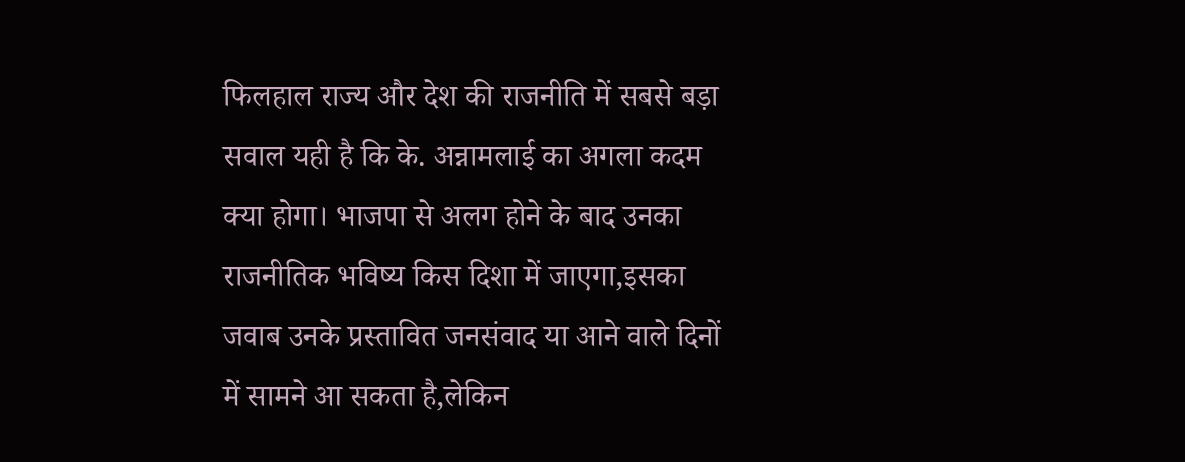फिलहाल राज्य और देश की राजनीति में सबसे बड़ा सवाल यही है कि के. अन्नामलाई का अगला कदम क्या होगा। भाजपा से अलग होने के बाद उनका राजनीतिक भविष्य किस दिशा में जाएगा,इसका जवाब उनके प्रस्तावित जनसंवाद या आने वाले दिनों में सामने आ सकता है,लेकिन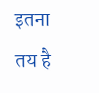इतना तय है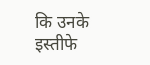कि उनके इस्तीफे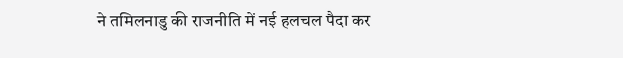ने तमिलनाडु की राजनीति में नई हलचल पैदा कर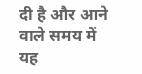दी है और आने वाले समय में यह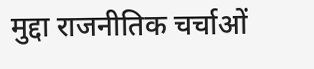मुद्दा राजनीतिक चर्चाओं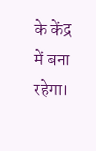के केंद्र में बना रहेगा।